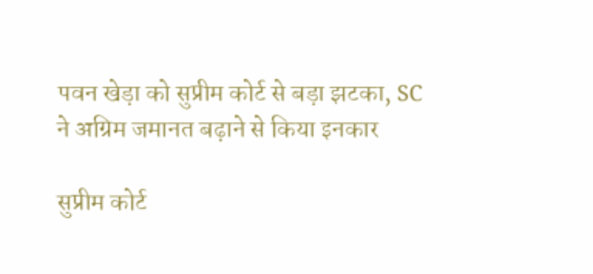पवन खेड़ा को सुप्रीम कोर्ट से बड़ा झटका, SC ने अग्रिम जमानत बढ़ाने से किया इनकार

सुप्रीम कोर्ट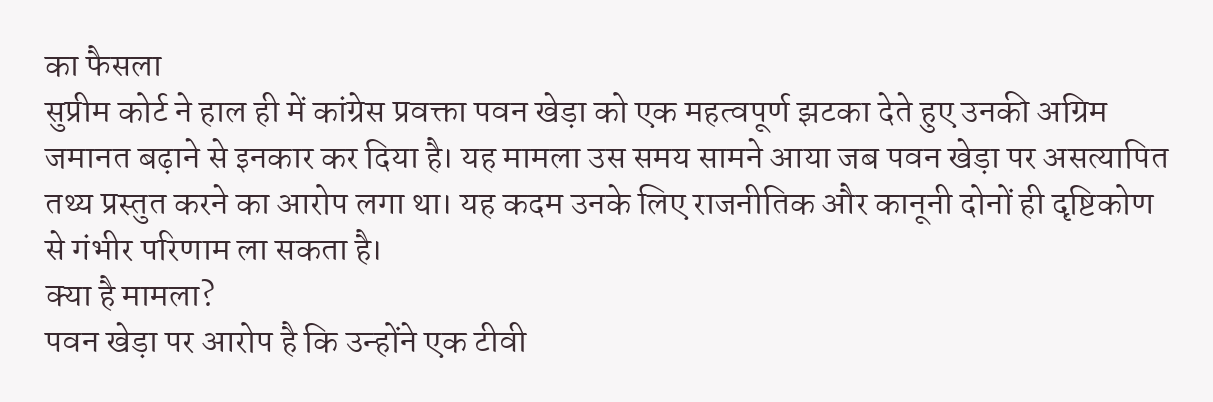का फैसला
सुप्रीम कोर्ट ने हाल ही में कांग्रेस प्रवक्ता पवन खेड़ा को एक महत्वपूर्ण झटका देते हुए उनकी अग्रिम जमानत बढ़ाने से इनकार कर दिया है। यह मामला उस समय सामने आया जब पवन खेड़ा पर असत्यापित तथ्य प्रस्तुत करने का आरोप लगा था। यह कदम उनके लिए राजनीतिक और कानूनी दोनों ही दृष्टिकोण से गंभीर परिणाम ला सकता है।
क्या है मामला?
पवन खेड़ा पर आरोप है कि उन्होंने एक टीवी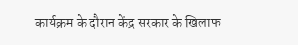कार्यक्रम के दौरान केंद्र सरकार के खिलाफ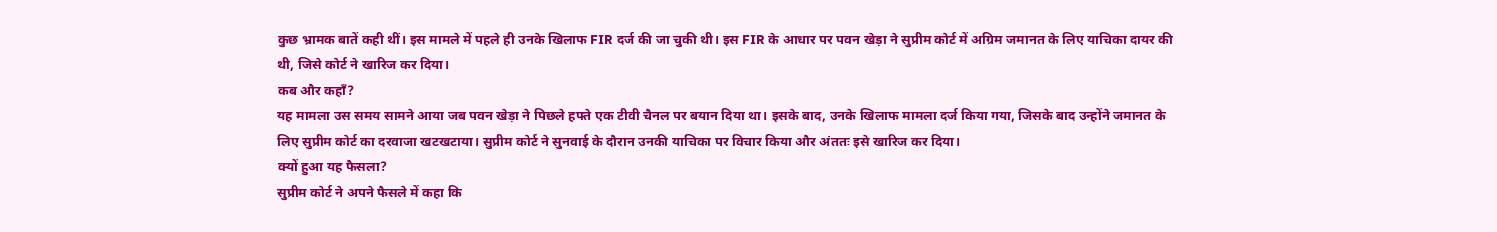कुछ भ्रामक बातें कही थीं। इस मामले में पहले ही उनके खिलाफ FIR दर्ज की जा चुकी थी। इस FIR के आधार पर पवन खेड़ा ने सुप्रीम कोर्ट में अग्रिम जमानत के लिए याचिका दायर की थी, जिसे कोर्ट ने खारिज कर दिया।
कब और कहाँ?
यह मामला उस समय सामने आया जब पवन खेड़ा ने पिछले हफ्ते एक टीवी चैनल पर बयान दिया था। इसके बाद, उनके खिलाफ मामला दर्ज किया गया, जिसके बाद उन्होंने जमानत के लिए सुप्रीम कोर्ट का दरवाजा खटखटाया। सुप्रीम कोर्ट ने सुनवाई के दौरान उनकी याचिका पर विचार किया और अंततः इसे खारिज कर दिया।
क्यों हुआ यह फैसला?
सुप्रीम कोर्ट ने अपने फैसले में कहा कि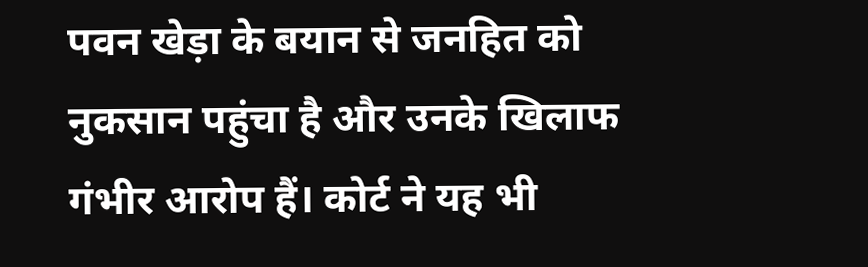पवन खेड़ा के बयान से जनहित को नुकसान पहुंचा है और उनके खिलाफ गंभीर आरोप हैं। कोर्ट ने यह भी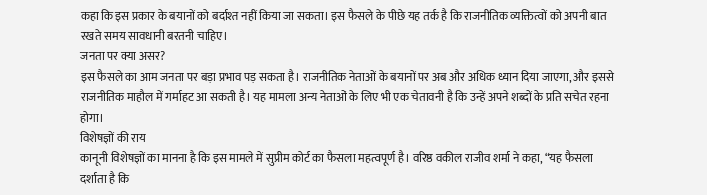कहा कि इस प्रकार के बयानों को बर्दाश्त नहीं किया जा सकता। इस फैसले के पीछे यह तर्क है कि राजनीतिक व्यक्तित्वों को अपनी बात रखते समय सावधानी बरतनी चाहिए।
जनता पर क्या असर?
इस फैसले का आम जनता पर बड़ा प्रभाव पड़ सकता है। राजनीतिक नेताओं के बयानों पर अब और अधिक ध्यान दिया जाएगा, और इससे राजनीतिक माहौल में गर्माहट आ सकती है। यह मामला अन्य नेताओं के लिए भी एक चेतावनी है कि उन्हें अपने शब्दों के प्रति सचेत रहना होगा।
विशेषज्ञों की राय
कानूनी विशेषज्ञों का मानना है कि इस मामले में सुप्रीम कोर्ट का फैसला महत्वपूर्ण है। वरिष्ठ वकील राजीव शर्मा ने कहा, “यह फैसला दर्शाता है कि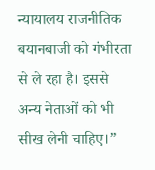न्यायालय राजनीतिक बयानबाजी को गंभीरता से ले रहा है। इससे अन्य नेताओं को भी सीख लेनी चाहिए।”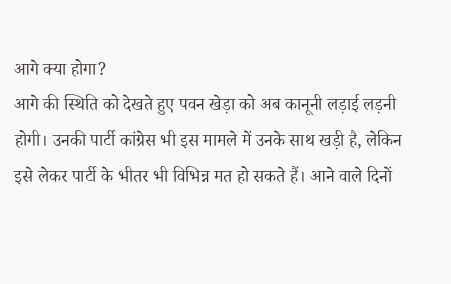आगे क्या होगा?
आगे की स्थिति को देखते हुए पवन खेड़ा को अब कानूनी लड़ाई लड़नी होगी। उनकी पार्टी कांग्रेस भी इस मामले में उनके साथ खड़ी है, लेकिन इसे लेकर पार्टी के भीतर भी विभिन्न मत हो सकते हैं। आने वाले दिनों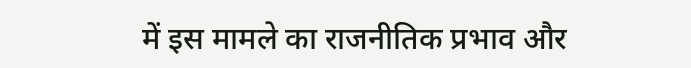में इस मामले का राजनीतिक प्रभाव और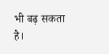भी बढ़ सकता है।